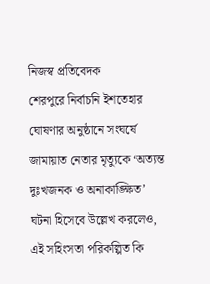নিজস্ব প্রতিবেদক
শেরপুরে নির্বাচনি ইশতেহার ঘোষণার অনুষ্ঠানে সংঘর্ষে জামায়াত নেতার মৃত্যুকে ‘অত্যন্ত দুঃখজনক ও অনাকাঙ্ক্ষিত’ ঘটনা হিসেবে উল্লেখ করলেও, এই সহিংসতা পরিকল্পিত কি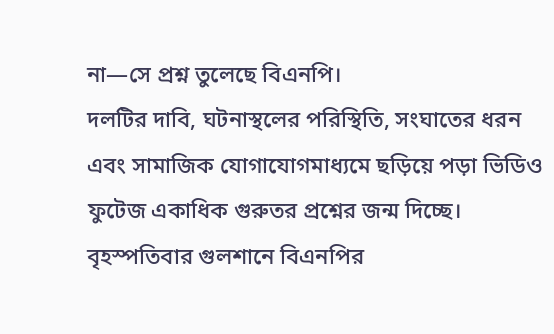না—সে প্রশ্ন তুলেছে বিএনপি।
দলটির দাবি, ঘটনাস্থলের পরিস্থিতি, সংঘাতের ধরন এবং সামাজিক যোগাযোগমাধ্যমে ছড়িয়ে পড়া ভিডিও ফুটেজ একাধিক গুরুতর প্রশ্নের জন্ম দিচ্ছে।
বৃহস্পতিবার গুলশানে বিএনপির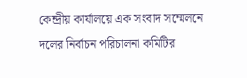কেন্দ্রীয় কার্যালয়ে এক সংবাদ সম্মেলনে দলের নির্বাচন পরিচালনা কমিটির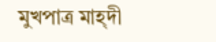মুখপাত্র মাহ্দী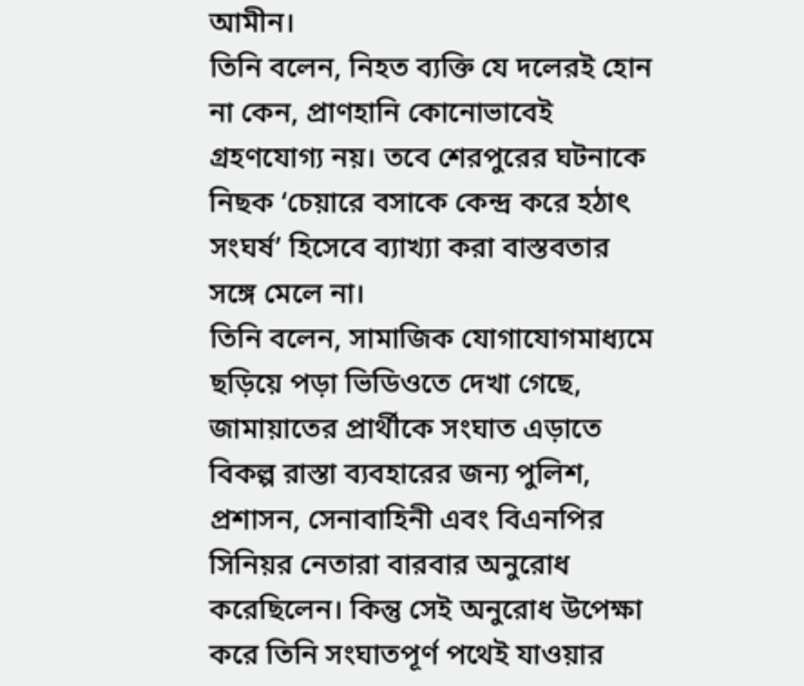আমীন।
তিনি বলেন, নিহত ব্যক্তি যে দলেরই হোন না কেন, প্রাণহানি কোনোভাবেই গ্রহণযোগ্য নয়। তবে শেরপুরের ঘটনাকে নিছক ‘চেয়ারে বসাকে কেন্দ্র করে হঠাৎ সংঘর্ষ’ হিসেবে ব্যাখ্যা করা বাস্তবতার সঙ্গে মেলে না।
তিনি বলেন, সামাজিক যোগাযোগমাধ্যমে ছড়িয়ে পড়া ভিডিওতে দেখা গেছে, জামায়াতের প্রার্থীকে সংঘাত এড়াতে বিকল্প রাস্তা ব্যবহারের জন্য পুলিশ, প্রশাসন, সেনাবাহিনী এবং বিএনপির সিনিয়র নেতারা বারবার অনুরোধ করেছিলেন। কিন্তু সেই অনুরোধ উপেক্ষা করে তিনি সংঘাতপূর্ণ পথেই যাওয়ার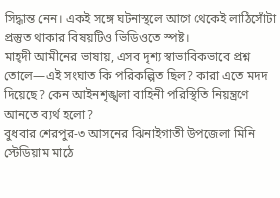সিদ্ধান্ত নেন। একই সঙ্গে ঘটনাস্থলে আগে থেকেই লাঠিসোঁটা প্রস্তুত থাকার বিষয়টিও ভিডিওতে স্পষ্ট।
মাহ্দী আমীনের ভাষায়, এসব দৃশ্য স্বাভাবিকভাবে প্রশ্ন তোলে—এই সংঘাত কি পরিকল্পিত ছিল? কারা এতে মদদ দিয়েছে? কেন আইনশৃঙ্খলা বাহিনী পরিস্থিতি নিয়ন্ত্রণে আনতে ব্যর্থ হলো?
বুধবার শেরপুর-৩ আসনের ঝিনাইগাতী উপজেলা মিনি স্টেডিয়াম মাঠে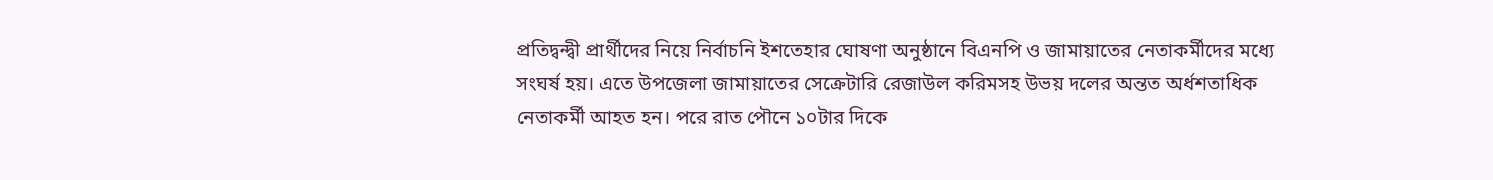প্রতিদ্বন্দ্বী প্রার্থীদের নিয়ে নির্বাচনি ইশতেহার ঘোষণা অনুষ্ঠানে বিএনপি ও জামায়াতের নেতাকর্মীদের মধ্যে সংঘর্ষ হয়। এতে উপজেলা জামায়াতের সেক্রেটারি রেজাউল করিমসহ উভয় দলের অন্তত অর্ধশতাধিক নেতাকর্মী আহত হন। পরে রাত পৌনে ১০টার দিকে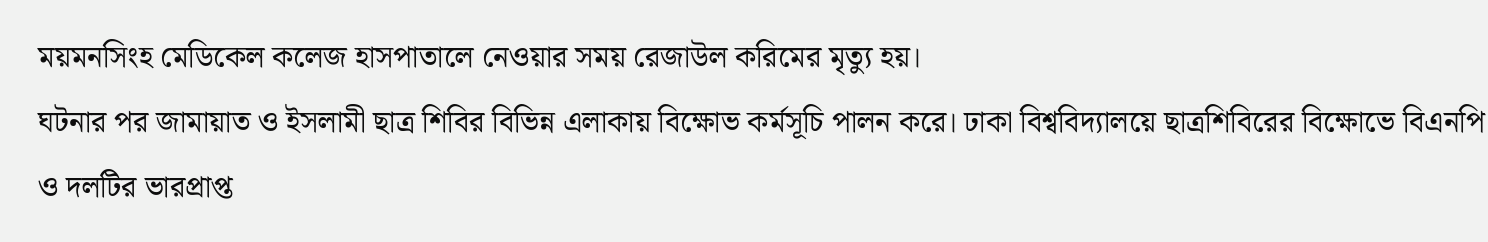ময়মনসিংহ মেডিকেল কলেজ হাসপাতালে নেওয়ার সময় রেজাউল করিমের মৃত্যু হয়।
ঘটনার পর জামায়াত ও ইসলামী ছাত্র শিবির বিভিন্ন এলাকায় বিক্ষোভ কর্মসূচি পালন করে। ঢাকা বিশ্ববিদ্যালয়ে ছাত্রশিবিরের বিক্ষোভে বিএনপি ও দলটির ভারপ্রাপ্ত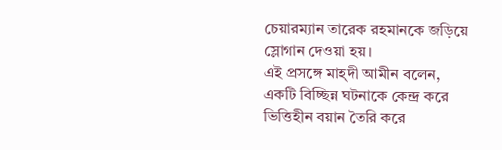চেয়ারম্যান তারেক রহমানকে জড়িয়ে স্লোগান দেওয়া হয়।
এই প্রসঙ্গে মাহ্দী আমীন বলেন, একটি বিচ্ছিন্ন ঘটনাকে কেন্দ্র করে ভিত্তিহীন বয়ান তৈরি করে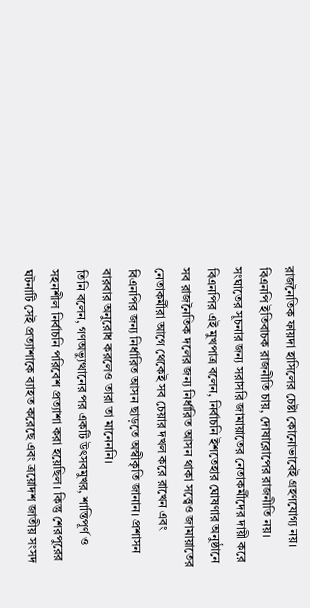রাজনৈতিক ফায়দা হাসিলের চেষ্টা কোনোভাবেই গ্রহণযোগ্য নয়। বিএনপি ইতিবাচক রাজনীতি চায়, দোষারোপের রাজনীতি নয়।
সংঘাতের সূচনার জন্য সরাসরি জামায়াতের নেতাকর্মীদের দায়ী করে বিএনপির এই মুখপাত্র বলেন, নির্বাচনি ইশতেহার ঘোষণার অনুষ্ঠানে সব রাজনৈতিক দলের জন্য নির্ধারিত আসন থাকা সত্ত্বেও জামায়াতের নেতাকর্মীরা আগে থেকেই সব চেয়ার দখল করে রাখেন এবং বিএনপির জন্য নির্ধারিত আসন ছাড়তে অস্বীকৃতি জানান। প্রশাসন বারবার অনুরোধ করলেও তারা তা মানেননি।
তিনি বলেন, গণঅভ্যুত্থানের পর একটি উৎসবমুখর, শান্তিপূর্ণ ও সহনশীল নির্বাচনি পরিবেশ প্রত্যাশা করা হয়েছিল। কিন্তু শেরপুরের ঘটনাটি সেই প্রত্যাশাকে ব্যাহত করেছে এবং ত্রয়োদশ জাতীয় সংসদ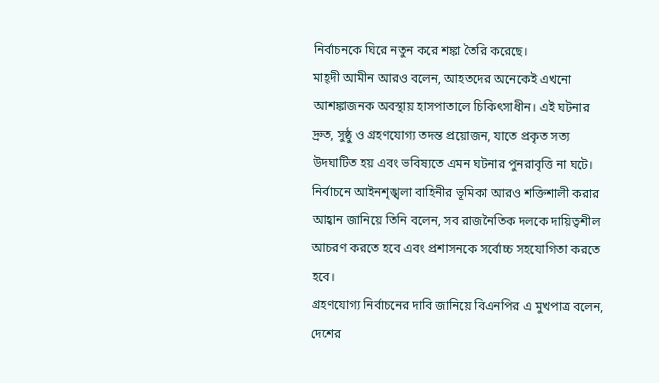নির্বাচনকে ঘিরে নতুন করে শঙ্কা তৈরি করেছে।
মাহ্দী আমীন আরও বলেন, আহতদের অনেকেই এখনো আশঙ্কাজনক অবস্থায় হাসপাতালে চিকিৎসাধীন। এই ঘটনার দ্রুত, সুষ্ঠু ও গ্রহণযোগ্য তদন্ত প্রয়োজন, যাতে প্রকৃত সত্য উদঘাটিত হয় এবং ভবিষ্যতে এমন ঘটনার পুনরাবৃত্তি না ঘটে।
নির্বাচনে আইনশৃঙ্খলা বাহিনীর ভূমিকা আরও শক্তিশালী করার আহ্বান জানিয়ে তিনি বলেন, সব রাজনৈতিক দলকে দায়িত্বশীল আচরণ করতে হবে এবং প্রশাসনকে সর্বোচ্চ সহযোগিতা করতে হবে।
গ্রহণযোগ্য নির্বাচনের দাবি জানিয়ে বিএনপির এ মুখপাত্র বলেন, দেশের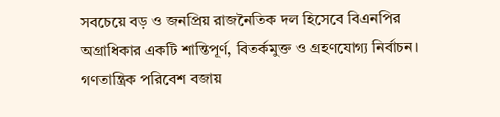সবচেয়ে বড় ও জনপ্রিয় রাজনৈতিক দল হিসেবে বিএনপির অগ্রাধিকার একটি শান্তিপূর্ণ, বিতর্কমুক্ত ও গ্রহণযোগ্য নির্বাচন। গণতান্ত্রিক পরিবেশ বজায়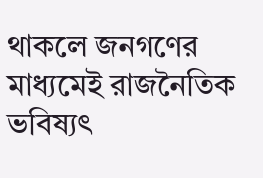থাকলে জনগণের মাধ্যমেই রাজনৈতিক ভবিষ্যৎ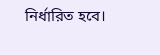নির্ধারিত হবে।